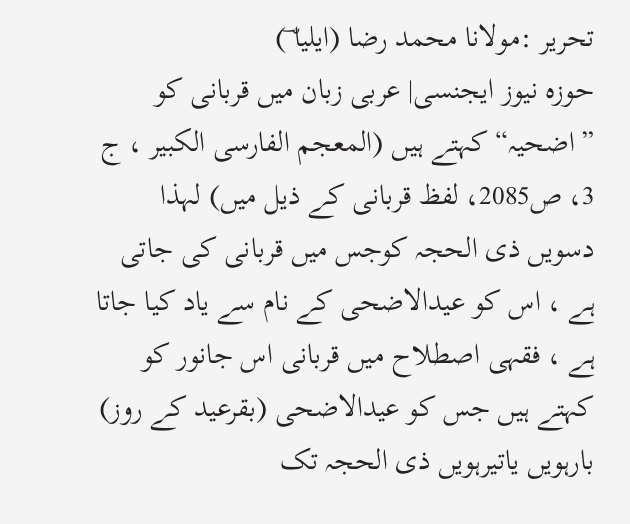تحریر :مولانا محمد رضا (ایلیا ؔ)
حوزہ نیوز ایجنسی| عربی زبان میں قربانی کو ”اضحیہ“ کہتے ہیں (المعجم الفارسی الکبیر ، ج 3، ص2085، لفظ قربانی کے ذیل میں) لہذا دسویں ذی الحجہ کوجس میں قربانی کی جاتی ہے ، اس کو عیدالاضحی کے نام سے یاد کیا جاتا ہے ، فقہی اصطلاح میں قربانی اس جانور کو کہتے ہیں جس کو عیدالاضحی (بقرعید کے روز) بارہویں یاتیرہویں ذی الحجہ تک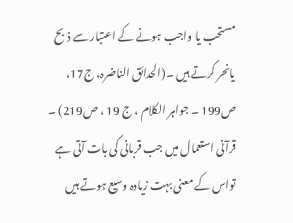مستحب یا واجب ہونے کے اعتبار سے ذبح یانحر کرتے ہیں ۔(الحدائق الناضرہ، ج17، ص199 ۔ جواہر الکلام ، ج 19 ، ص219) ۔
قرآنی استعمال میں جب قربانی کی بات آتی ہے تواس کے معنی بہت زیادہ وسیع ہوتے ہیں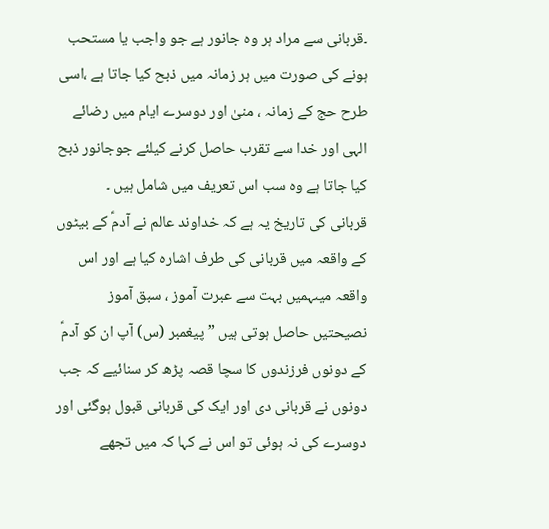۔قربانی سے مراد ہر وہ جانور ہے جو واجب یا مستحب ہونے کی صورت میں ہر زمانہ میں ذبح کیا جاتا ہے ،اسی طرح حج کے زمانہ ، منیٰ اور دوسرے ایام میں رضائے الہی اور خدا سے تقرب حاصل کرنے کیلئے جوجانور ذبح کیا جاتا ہے وہ سب اس تعریف میں شامل ہیں ۔
قربانی کی تاریخ یہ ہے کہ خداوند عالم نے آدمؑ کے بیٹوں کے واقعہ میں قربانی کی طرف اشارہ کیا ہے اور اس واقعہ میںہمیں بہت سے عبرت آموز ، سبق آموز نصیحتیں حاصل ہوتی ہیں ” پیغمبر (س) آپ ان کو آدمؑ کے دونوں فرزندوں کا سچا قصہ پڑھ کر سنائیے کہ جب دونوں نے قربانی دی اور ایک کی قربانی قبول ہوگئی اور دوسرے کی نہ ہوئی تو اس نے کہا کہ میں تجھے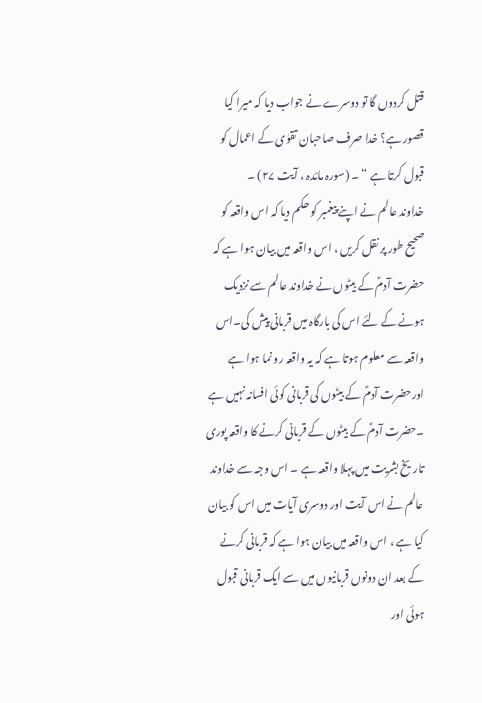قتل کردوں گا تو دوسرے نے جواب دیا کہ میرا کیا قصور ہے؟ خدا صرف صاحبان تقوٰی کے اعمال کو قبول کرتا ہے “ ۔ (سورہ مائدہ ، آیت ۲۷) ۔
خداوند عالم نے اپنے پیغمبر کو حکم دیا کہ اس واقعہ کو صحیح طور پر نقل کریں ، اس واقعہ میں بیان ہوا ہے کہ حضرت آدمؑ کے بیٹوں نے خداوند عالم سے نزدیک ہونے کے لئے اس کی بارگاہ میں قربانی پیش کی۔اس واقعہ سے معلوم ہوتا ہے کہ یہ واقعہ رو نما ہوا ہے اورحضرت آدمؑ کے بیٹوں کی قربانی کوئی افسانہ نہیں ہے ۔حضرت آدمؑ کے بیٹوں کے قربانی کرنے کا واقعہ پوری تاریخ بشریت میں پہلا واقعہ ہے ۔ اس وجہ سے خداوند عالم نے اس آیت اور دوسری آیات میں اس کو بیان کیا ہے ، اس واقعہ میں بیان ہوا ہے کہ قربانی کرنے کے بعد ان دونوں قربانیوں میں سے ایک قربانی قبول ہوئی اور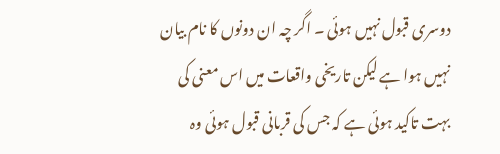دوسری قبول نہیں ہوئی ۔ اگر چہ ان دونوں کا نام بیان نہیں ہوا ہے لیکن تاریخی واقعات میں اس معنی کی بہت تاکید ہوئی ہے کہ جس کی قربانی قبول ہوئی وہ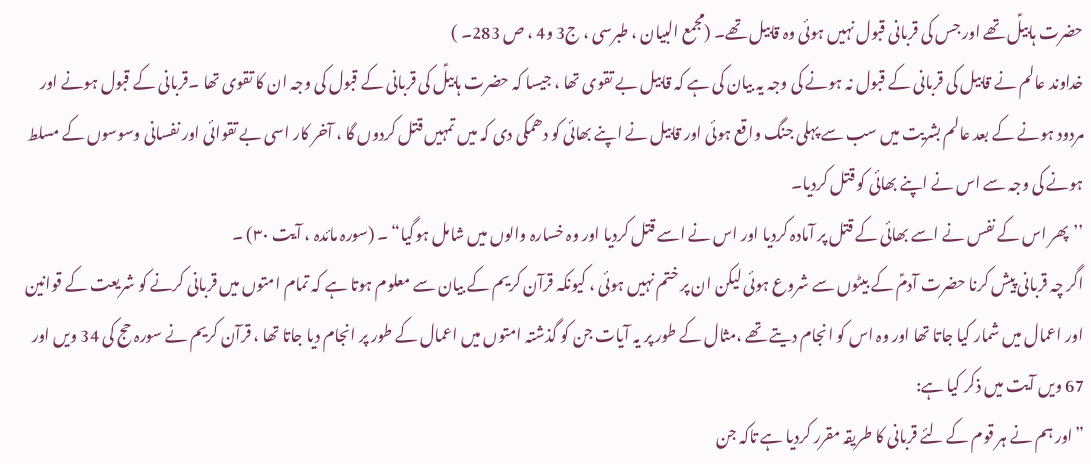حضرت ہابیلؑ تھے اور جس کی قربانی قبول نہیں ہوئی وہ قابیل تھے۔ (مجمع البیان ، طبرسی ، ج3 و4 ، ص 283۔ )
خداوند عالم نے قابیل کی قربانی کے قبول نہ ہونے کی وجہ یہ بیان کی ہے کہ قابیل بے تقوی تھا ، جیسا کہ حضرت ہابیلؑ کی قربانی کے قبول کی وجہ ان کا تقوی تھا ۔قربانی کے قبول ہونے اور مردود ہونے کے بعد عالم بشریت میں سب سے پہلی جنگ واقع ہوئی اور قابیل نے اپنے بھائی کو دھمکی دی کہ میں تمہیں قتل کردوں گا ، آخر کار اسی بے تقوائی اور نفسانی وسوسوں کے مسلط ہونے کی وجہ سے اس نے اپنے بھائی کو قتل کردیا۔
’’پھر اس کے نفس نے اسے بھائی کے قتل پر آمادہ کردیا اور اس نے اسے قتل کردیا اور وہ خسارہ والوں میں شامل ہوگیا“ ۔ (سورہ مائدہ ، آیت ۳۰) ۔
اگر چہ قربانی پیش کرنا حضرت آدمؑ کے بیٹوں سے شروع ہوئی لیکن ان پر ختم نہیں ہوئی ، کیونکہ قرآن کریم کے بیان سے معلوم ہوتا ہے کہ تمام امتوں میں قربانی کرنے کو شریعت کے قوانین اور اعمال میں شمار کیا جاتا تھا اور وہ اس کو انجام دیتے تھے ،مثال کے طور پر یہ آیات جن کو گذشتہ امتوں میں اعمال کے طور پر انجام دیا جاتا تھا ، قرآن کریم نے سورہ حج کی 34 ویں اور 67 ویں آیت میں ذکر کیا ہے:
”اور ہم نے ہر قوم کے لئے قربانی کا طریقہ مقرر کردیا ہے تاکہ جن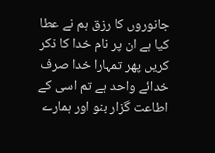جانوروں کا رزق ہم نے عطا کیا ہے ان پر نام خدا کا ذکر کریں پھر تمہارا خدا صرف خدائے واحد ہے تم اسی کے اطاعت گزار بنو اور ہمارے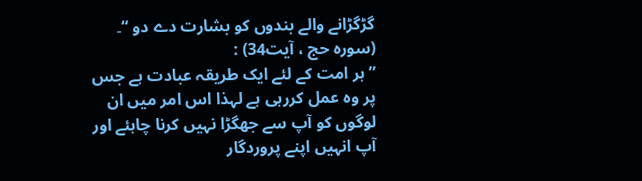گڑگڑانے والے بندوں کو بشارت دے دو “۔ (سورہ حج ، آیت34) :
” ہر امت کے لئے ایک طریقہ عبادت ہے جس پر وہ عمل کررہی ہے لہذا اس امر میں ان لوگوں کو آپ سے جھگڑا نہیں کرنا چاہئے اور آپ انہیں اپنے پروردگار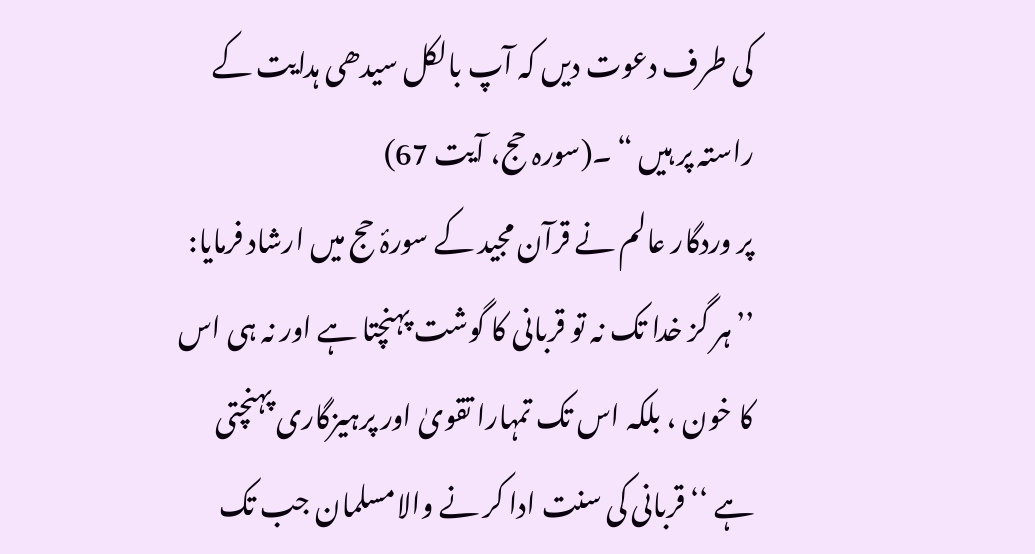کی طرف دعوت دیں کہ آپ بالکل سیدھی ہدایت کے راستہ پر ہیں “ ۔(سورہ حج، آیت 67)
پر وردگار عالم نے قرآن مجید کے سورۂ حج میں ارشاد فرمایا:
’’ہر گز خدا تک نہ تو قربانی کا گوشت پہنچتا ہے اور نہ ہی اس کا خون ، بلکہ اس تک تمہارا تقویٰ اور پرہیزگاری پہنچتی ہے ‘‘قربانی کی سنت ادا کر نے والامسلمان جب تک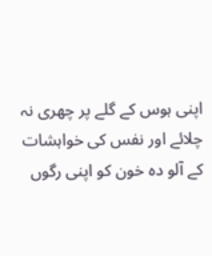اپنی ہوس کے گلے پر چھری نہ چلائے اور نفس کی خواہشات کے آلو دہ خون کو اپنی رگوں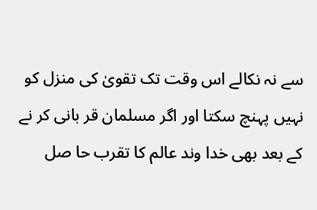سے نہ نکالے اس وقت تک تقویٰ کی منزل کو نہیں پہنچ سکتا اور اگر مسلمان قر بانی کر نے کے بعد بھی خدا وند عالم کا تقرب حا صل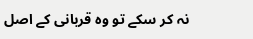نہ کر سکے تو وہ قربانی کے اصل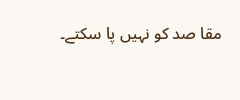مقا صد کو نہیں پا سکتے۔